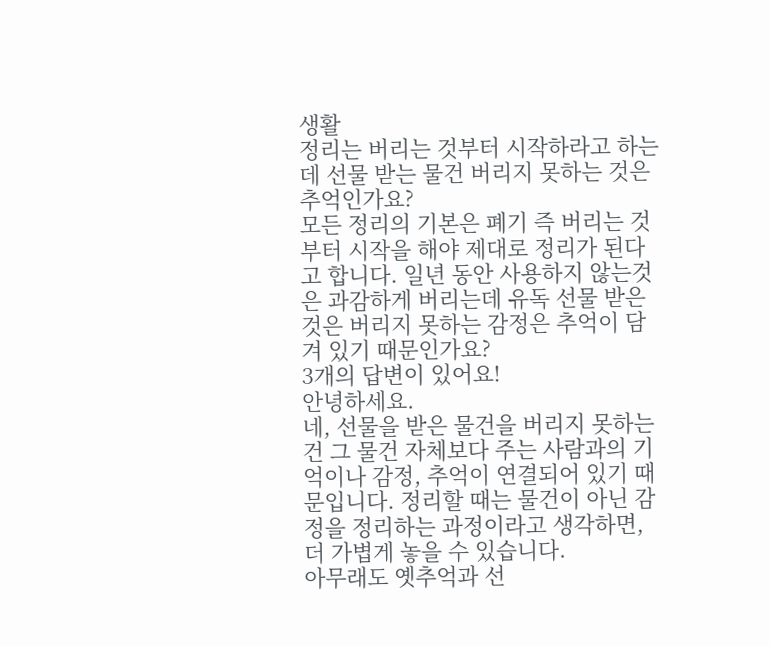생활
정리는 버리는 것부터 시작하라고 하는데 선물 받는 물건 버리지 못하는 것은 추억인가요?
모든 정리의 기본은 폐기 즉 버리는 것부터 시작을 해야 제대로 정리가 된다고 합니다. 일년 동안 사용하지 않는것은 과감하게 버리는데 유독 선물 받은 것은 버리지 못하는 감정은 추억이 담겨 있기 때문인가요?
3개의 답변이 있어요!
안녕하세요.
네, 선물을 받은 물건을 버리지 못하는 건 그 물건 자체보다 주는 사람과의 기억이나 감정, 추억이 연결되어 있기 때문입니다. 정리할 때는 물건이 아닌 감정을 정리하는 과정이라고 생각하면, 더 가볍게 놓을 수 있습니다.
아무래도 옛추억과 선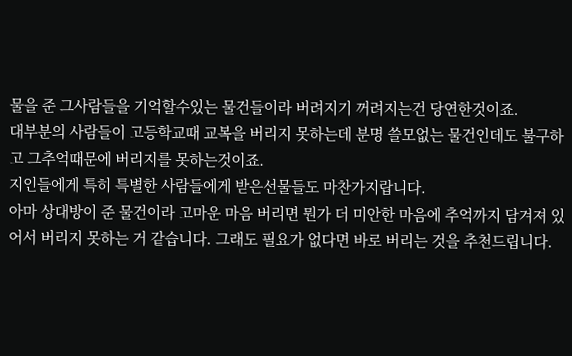물을 준 그사람들을 기억할수있는 물건들이라 버려지기 꺼려지는건 당연한것이죠.
대부분의 사람들이 고등학교때 교복을 버리지 못하는데 분명 쓸모없는 물건인데도 불구하고 그추억때문에 버리지를 못하는것이죠.
지인들에게 특히 특별한 사람들에게 받은선물들도 마찬가지랍니다.
아마 상대방이 준 물건이라 고마운 마음 버리면 뭔가 더 미안한 마음에 추억까지 담겨져 있어서 버리지 못하는 거 같습니다. 그래도 필요가 없다면 바로 버리는 것을 추천드립니다.